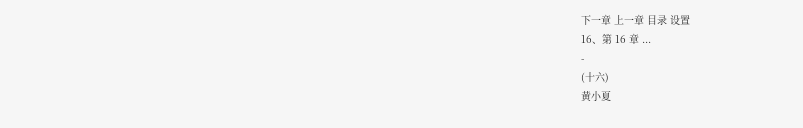下一章 上一章 目录 设置
16、第 16 章 ...
-
(十六)
黄小夏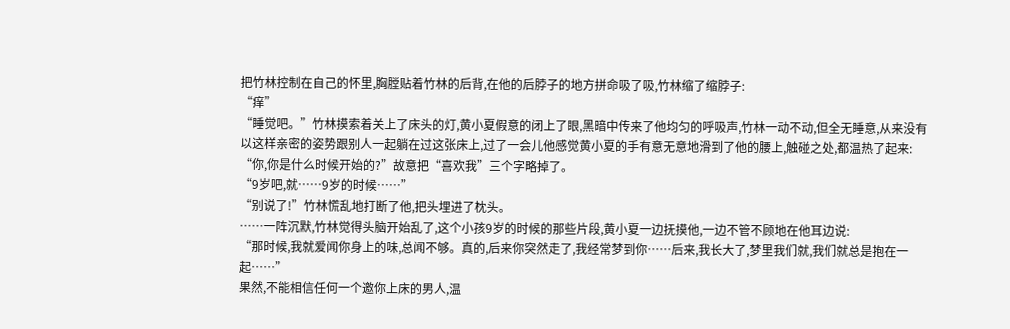把竹林控制在自己的怀里,胸膛贴着竹林的后背,在他的后脖子的地方拼命吸了吸,竹林缩了缩脖子:
“痒”
“睡觉吧。”竹林摸索着关上了床头的灯,黄小夏假意的闭上了眼,黑暗中传来了他均匀的呼吸声,竹林一动不动,但全无睡意,从来没有以这样亲密的姿势跟别人一起躺在过这张床上,过了一会儿他感觉黄小夏的手有意无意地滑到了他的腰上,触碰之处,都温热了起来:
“你,你是什么时候开始的?”故意把“喜欢我”三个字略掉了。
“9岁吧,就……9岁的时候……”
“别说了!”竹林慌乱地打断了他,把头埋进了枕头。
……一阵沉默,竹林觉得头脑开始乱了,这个小孩9岁的时候的那些片段,黄小夏一边抚摸他,一边不管不顾地在他耳边说:
“那时候,我就爱闻你身上的味,总闻不够。真的,后来你突然走了,我经常梦到你……后来,我长大了,梦里我们就,我们就总是抱在一起……”
果然,不能相信任何一个邀你上床的男人,温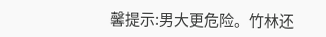馨提示:男大更危险。竹林还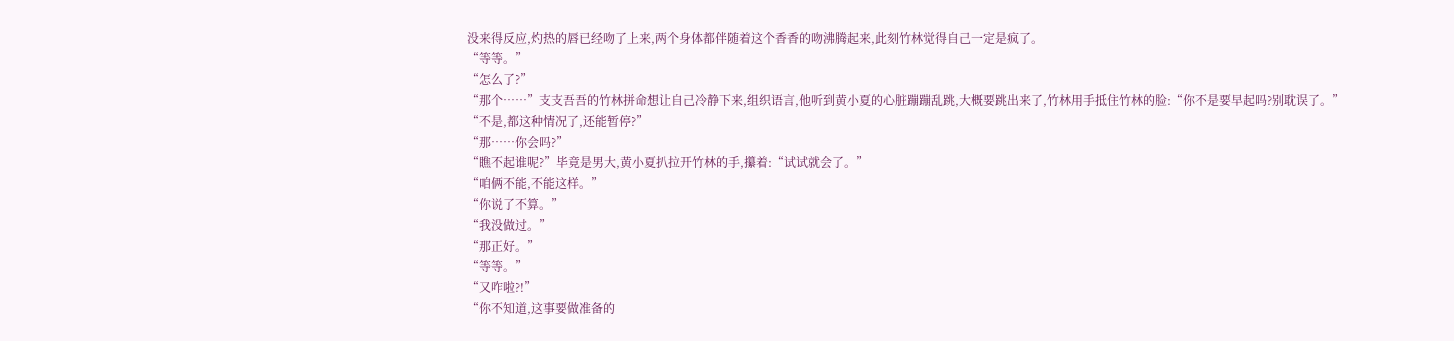没来得反应,灼热的唇已经吻了上来,两个身体都伴随着这个香香的吻沸腾起来,此刻竹林觉得自己一定是疯了。
“等等。”
“怎么了?”
“那个……”支支吾吾的竹林拼命想让自己冷静下来,组织语言,他听到黄小夏的心脏蹦蹦乱跳,大概要跳出来了,竹林用手抵住竹林的脸:“你不是要早起吗?别耽误了。”
“不是,都这种情况了,还能暂停?”
“那……你会吗?”
“瞧不起谁呢?”毕竟是男大,黄小夏扒拉开竹林的手,攥着:“试试就会了。”
“咱俩不能,不能这样。”
“你说了不算。”
“我没做过。”
“那正好。”
“等等。”
“又咋啦?!”
“你不知道,这事要做准备的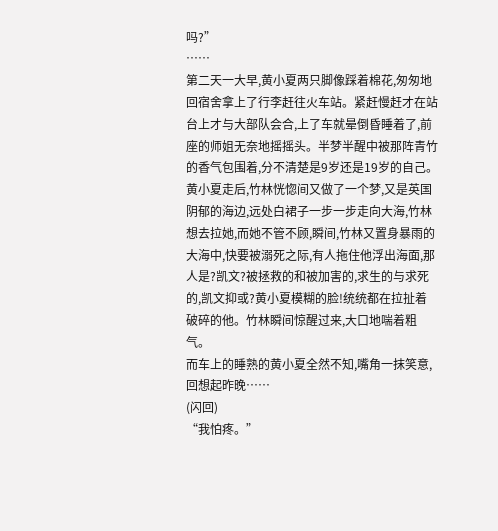吗?”
……
第二天一大早,黄小夏两只脚像踩着棉花,匆匆地回宿舍拿上了行李赶往火车站。紧赶慢赶才在站台上才与大部队会合,上了车就晕倒昏睡着了,前座的师姐无奈地摇摇头。半梦半醒中被那阵青竹的香气包围着,分不清楚是9岁还是19岁的自己。
黄小夏走后,竹林恍惚间又做了一个梦,又是英国阴郁的海边,远处白裙子一步一步走向大海,竹林想去拉她,而她不管不顾,瞬间,竹林又置身暴雨的大海中,快要被溺死之际,有人拖住他浮出海面,那人是?凯文?被拯救的和被加害的,求生的与求死的,凯文抑或?黄小夏模糊的脸!统统都在拉扯着破碎的他。竹林瞬间惊醒过来,大口地喘着粗气。
而车上的睡熟的黄小夏全然不知,嘴角一抹笑意,回想起昨晚……
(闪回)
“我怕疼。”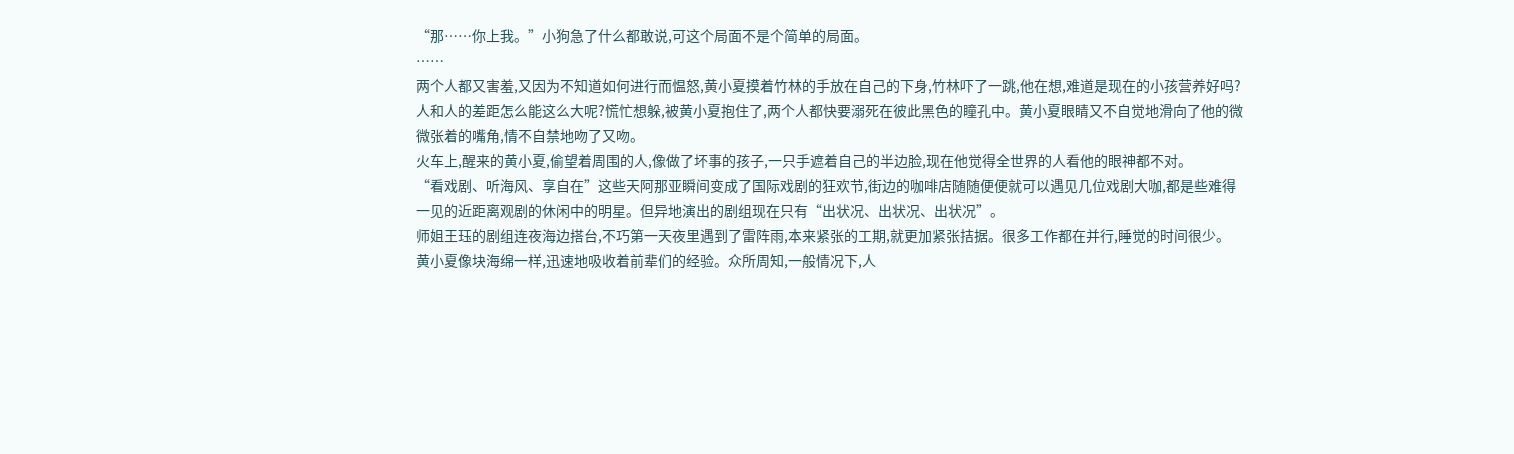“那……你上我。”小狗急了什么都敢说,可这个局面不是个简单的局面。
……
两个人都又害羞,又因为不知道如何进行而愠怒,黄小夏摸着竹林的手放在自己的下身,竹林吓了一跳,他在想,难道是现在的小孩营养好吗?人和人的差距怎么能这么大呢?慌忙想躲,被黄小夏抱住了,两个人都快要溺死在彼此黑色的瞳孔中。黄小夏眼睛又不自觉地滑向了他的微微张着的嘴角,情不自禁地吻了又吻。
火车上,醒来的黄小夏,偷望着周围的人,像做了坏事的孩子,一只手遮着自己的半边脸,现在他觉得全世界的人看他的眼神都不对。
“看戏剧、听海风、享自在”这些天阿那亚瞬间变成了国际戏剧的狂欢节,街边的咖啡店随随便便就可以遇见几位戏剧大咖,都是些难得一见的近距离观剧的休闲中的明星。但异地演出的剧组现在只有“出状况、出状况、出状况”。
师姐王珏的剧组连夜海边搭台,不巧第一天夜里遇到了雷阵雨,本来紧张的工期,就更加紧张拮据。很多工作都在并行,睡觉的时间很少。
黄小夏像块海绵一样,迅速地吸收着前辈们的经验。众所周知,一般情况下,人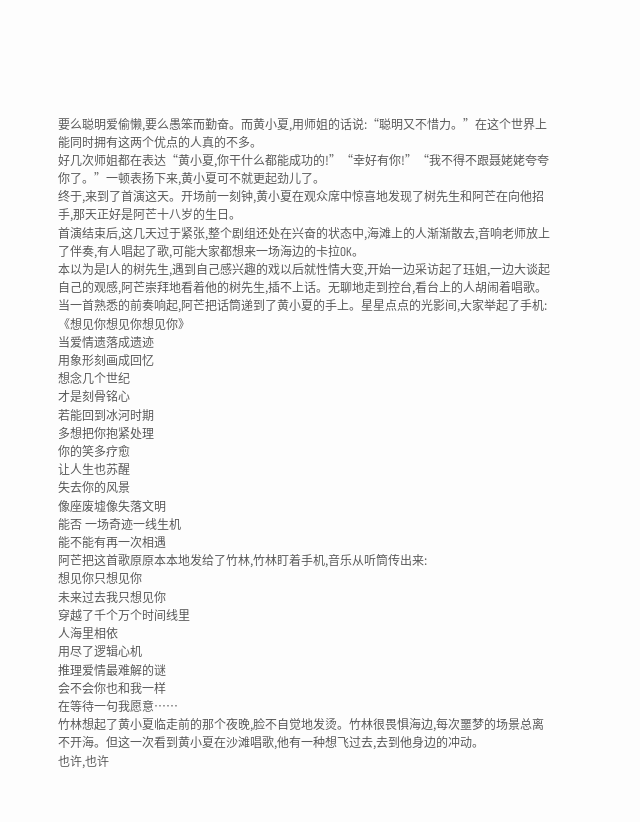要么聪明爱偷懒,要么愚笨而勤奋。而黄小夏,用师姐的话说:“聪明又不惜力。”在这个世界上能同时拥有这两个优点的人真的不多。
好几次师姐都在表达“黄小夏,你干什么都能成功的!”“幸好有你!”“我不得不跟聂姥姥夸夸你了。”一顿表扬下来,黄小夏可不就更起劲儿了。
终于,来到了首演这天。开场前一刻钟,黄小夏在观众席中惊喜地发现了树先生和阿芒在向他招手,那天正好是阿芒十八岁的生日。
首演结束后,这几天过于紧张,整个剧组还处在兴奋的状态中,海滩上的人渐渐散去,音响老师放上了伴奏,有人唱起了歌,可能大家都想来一场海边的卡拉OK。
本以为是I人的树先生,遇到自己感兴趣的戏以后就性情大变,开始一边采访起了珏姐,一边大谈起自己的观感,阿芒崇拜地看着他的树先生,插不上话。无聊地走到控台,看台上的人胡闹着唱歌。
当一首熟悉的前奏响起,阿芒把话筒递到了黄小夏的手上。星星点点的光影间,大家举起了手机:
《想见你想见你想见你》
当爱情遗落成遗迹
用象形刻画成回忆
想念几个世纪
才是刻骨铭心
若能回到冰河时期
多想把你抱紧处理
你的笑多疗愈
让人生也苏醒
失去你的风景
像座废墟像失落文明
能否 一场奇迹一线生机
能不能有再一次相遇
阿芒把这首歌原原本本地发给了竹林,竹林盯着手机,音乐从听筒传出来:
想见你只想见你
未来过去我只想见你
穿越了千个万个时间线里
人海里相依
用尽了逻辑心机
推理爱情最难解的谜
会不会你也和我一样
在等待一句我愿意……
竹林想起了黄小夏临走前的那个夜晚,脸不自觉地发烫。竹林很畏惧海边,每次噩梦的场景总离不开海。但这一次看到黄小夏在沙滩唱歌,他有一种想飞过去,去到他身边的冲动。
也许,也许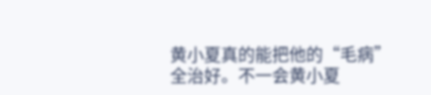黄小夏真的能把他的“毛病”全治好。不一会黄小夏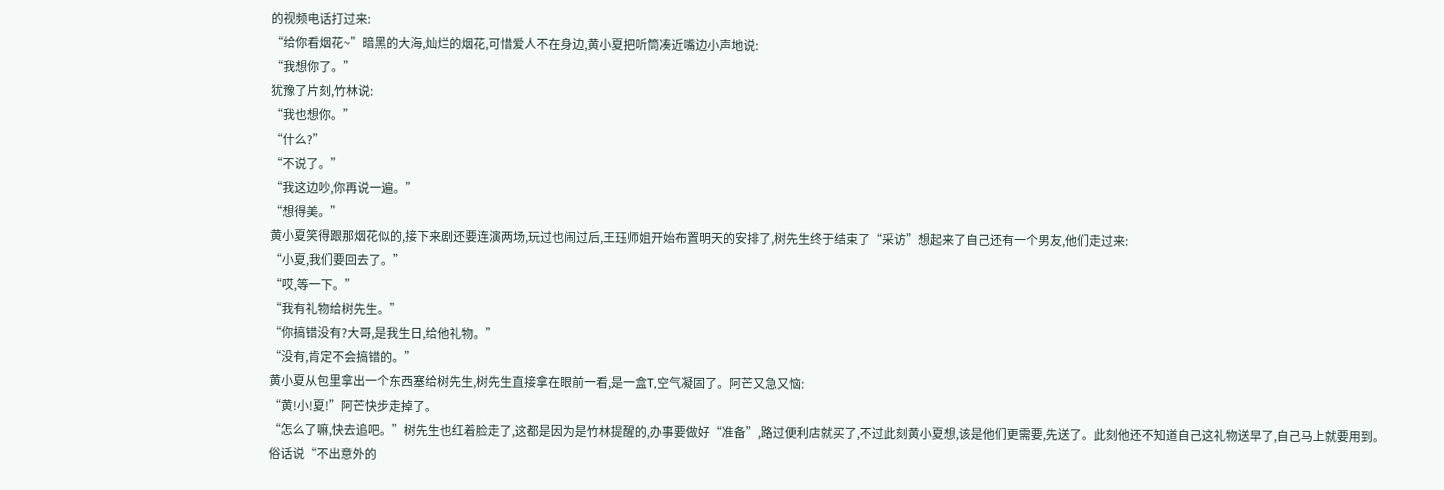的视频电话打过来:
“给你看烟花~”暗黑的大海,灿烂的烟花,可惜爱人不在身边,黄小夏把听筒凑近嘴边小声地说:
“我想你了。”
犹豫了片刻,竹林说:
“我也想你。”
“什么?”
“不说了。”
“我这边吵,你再说一遍。”
“想得美。”
黄小夏笑得跟那烟花似的,接下来剧还要连演两场,玩过也闹过后,王珏师姐开始布置明天的安排了,树先生终于结束了“采访”想起来了自己还有一个男友,他们走过来:
“小夏,我们要回去了。”
“哎,等一下。”
“我有礼物给树先生。”
“你搞错没有?大哥,是我生日,给他礼物。”
“没有,肯定不会搞错的。”
黄小夏从包里拿出一个东西塞给树先生,树先生直接拿在眼前一看,是一盒T,空气凝固了。阿芒又急又恼:
“黄!小!夏!”阿芒快步走掉了。
“怎么了嘛,快去追吧。”树先生也红着脸走了,这都是因为是竹林提醒的,办事要做好“准备”,路过便利店就买了,不过此刻黄小夏想,该是他们更需要,先送了。此刻他还不知道自己这礼物送早了,自己马上就要用到。
俗话说“不出意外的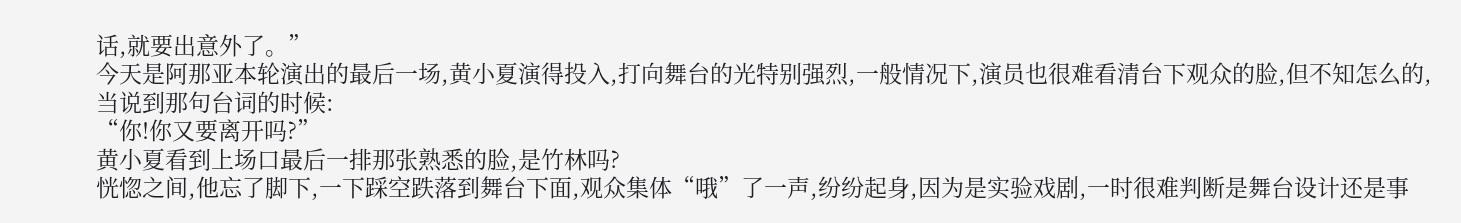话,就要出意外了。”
今天是阿那亚本轮演出的最后一场,黄小夏演得投入,打向舞台的光特别强烈,一般情况下,演员也很难看清台下观众的脸,但不知怎么的,当说到那句台词的时候:
“你!你又要离开吗?”
黄小夏看到上场口最后一排那张熟悉的脸,是竹林吗?
恍惚之间,他忘了脚下,一下踩空跌落到舞台下面,观众集体“哦”了一声,纷纷起身,因为是实验戏剧,一时很难判断是舞台设计还是事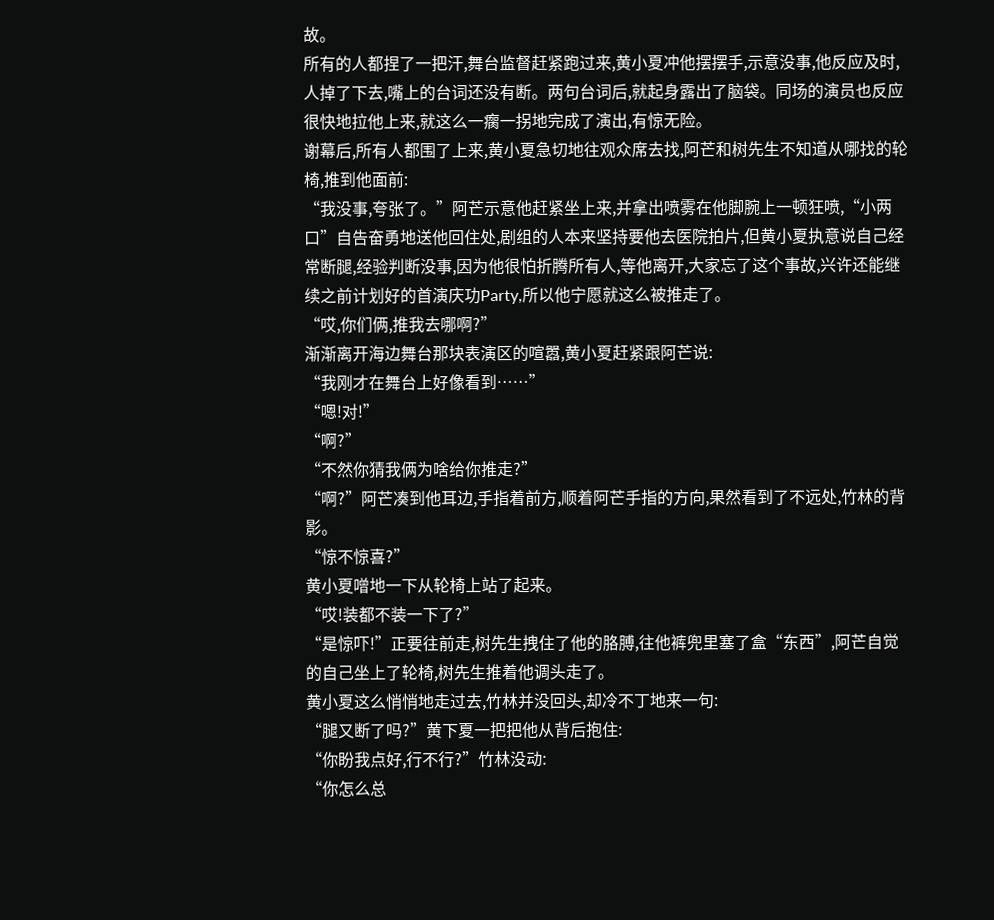故。
所有的人都捏了一把汗,舞台监督赶紧跑过来,黄小夏冲他摆摆手,示意没事,他反应及时,人掉了下去,嘴上的台词还没有断。两句台词后,就起身露出了脑袋。同场的演员也反应很快地拉他上来,就这么一瘸一拐地完成了演出,有惊无险。
谢幕后,所有人都围了上来,黄小夏急切地往观众席去找,阿芒和树先生不知道从哪找的轮椅,推到他面前:
“我没事,夸张了。”阿芒示意他赶紧坐上来,并拿出喷雾在他脚腕上一顿狂喷,“小两口”自告奋勇地送他回住处,剧组的人本来坚持要他去医院拍片,但黄小夏执意说自己经常断腿,经验判断没事,因为他很怕折腾所有人,等他离开,大家忘了这个事故,兴许还能继续之前计划好的首演庆功Party,所以他宁愿就这么被推走了。
“哎,你们俩,推我去哪啊?”
渐渐离开海边舞台那块表演区的喧嚣,黄小夏赶紧跟阿芒说:
“我刚才在舞台上好像看到……”
“嗯!对!”
“啊?”
“不然你猜我俩为啥给你推走?”
“啊?”阿芒凑到他耳边,手指着前方,顺着阿芒手指的方向,果然看到了不远处,竹林的背影。
“惊不惊喜?”
黄小夏噌地一下从轮椅上站了起来。
“哎!装都不装一下了?”
“是惊吓!”正要往前走,树先生拽住了他的胳膊,往他裤兜里塞了盒“东西”,阿芒自觉的自己坐上了轮椅,树先生推着他调头走了。
黄小夏这么悄悄地走过去,竹林并没回头,却冷不丁地来一句:
“腿又断了吗?”黄下夏一把把他从背后抱住:
“你盼我点好,行不行?”竹林没动:
“你怎么总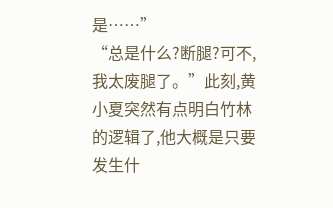是……”
“总是什么?断腿?可不,我太废腿了。”此刻,黄小夏突然有点明白竹林的逻辑了,他大概是只要发生什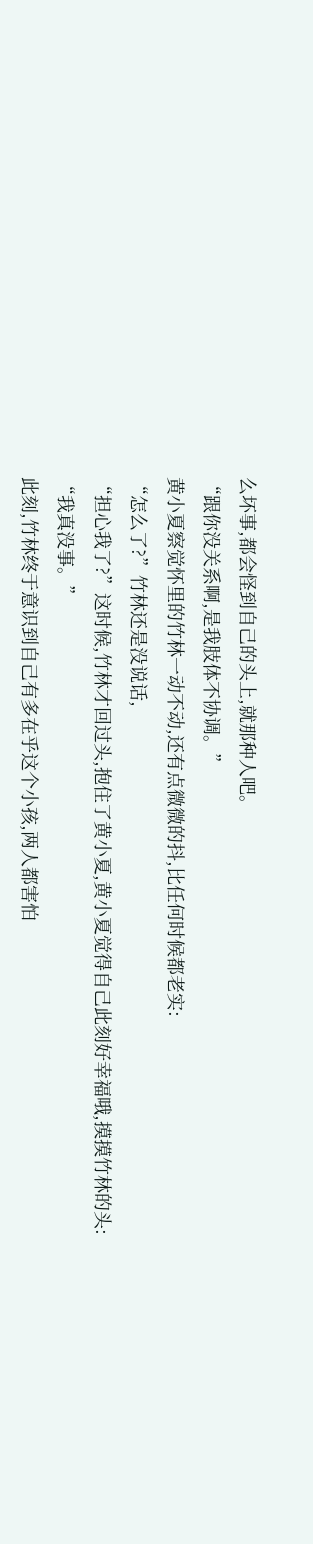么坏事,都会怪到自己的头上,就那种人吧。
“跟你没关系啊,是我肢体不协调。”
黄小夏察觉怀里的竹林一动不动,还有点微微的抖,比任何时候都老实:
“怎么了?”竹林还是没说话,
“担心我了?”这时候,竹林才回过头,抱住了黄小夏,黄小夏觉得自己此刻好幸福哦,摸摸竹林的头:
“我真没事。”
此刻,竹林终于意识到自己有多在乎这个小孩,两人都害怕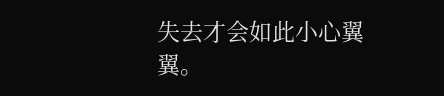失去才会如此小心翼翼。